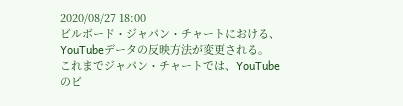2020/08/27 18:00
ビルボード・ジャパン・チャートにおける、YouTubeデータの反映方法が変更される。
これまでジャパン・チャートでは、YouTubeのビ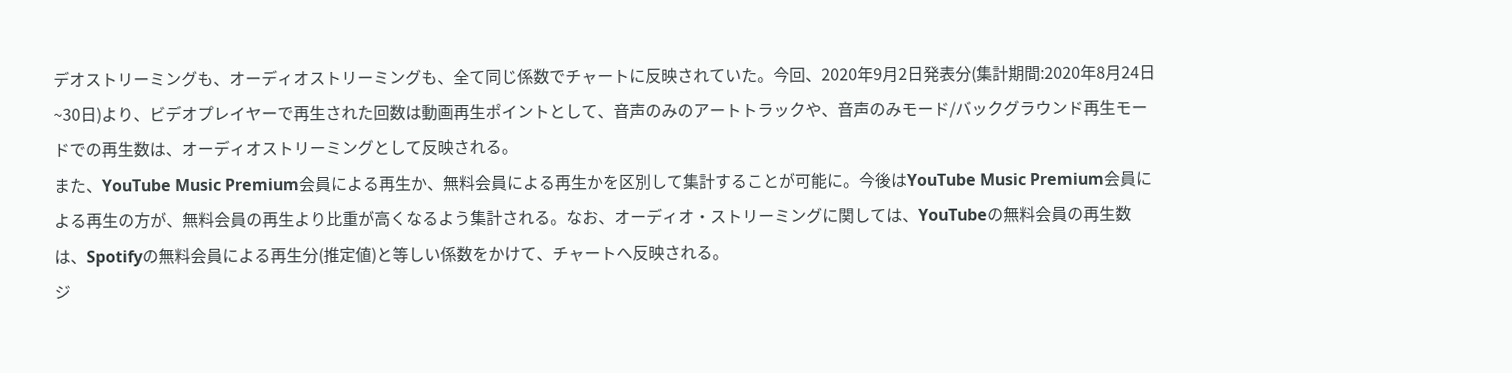デオストリーミングも、オーディオストリーミングも、全て同じ係数でチャートに反映されていた。今回、2020年9月2日発表分(集計期間:2020年8月24日~30日)より、ビデオプレイヤーで再生された回数は動画再生ポイントとして、音声のみのアートトラックや、音声のみモード/バックグラウンド再生モードでの再生数は、オーディオストリーミングとして反映される。
また、YouTube Music Premium会員による再生か、無料会員による再生かを区別して集計することが可能に。今後はYouTube Music Premium会員による再生の方が、無料会員の再生より比重が高くなるよう集計される。なお、オーディオ・ストリーミングに関しては、YouTubeの無料会員の再生数は、Spotifyの無料会員による再生分(推定値)と等しい係数をかけて、チャートへ反映される。
ジ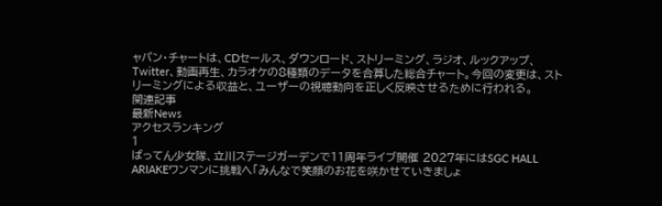ャパン・チャートは、CDセールス、ダウンロード、ストリーミング、ラジオ、ルックアップ、Twitter、動画再生、カラオケの8種類のデータを合算した総合チャート。今回の変更は、ストリーミングによる収益と、ユーザーの視聴動向を正しく反映させるために行われる。
関連記事
最新News
アクセスランキング
1
ばってん少女隊、立川ステージガーデンで11周年ライブ開催 2027年にはSGC HALL ARIAKEワンマンに挑戦へ「みんなで笑顔のお花を咲かせていきましょ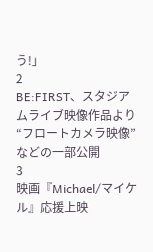う!」
2
BE:FIRST、スタジアムライブ映像作品より“フロートカメラ映像”などの一部公開
3
映画『Michael/マイケル』応援上映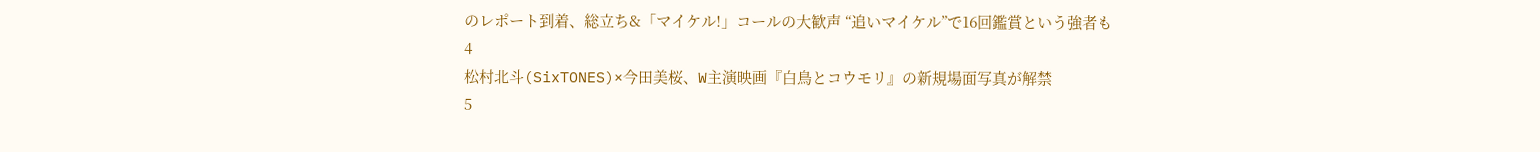のレポート到着、総立ち&「マイケル!」コールの大歓声 “追いマイケル”で16回鑑賞という強者も
4
松村北斗(SixTONES)×今田美桜、W主演映画『白鳥とコウモリ』の新規場面写真が解禁
5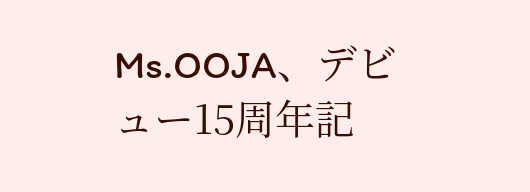Ms.OOJA、デビュー15周年記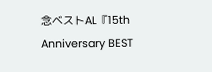念ベストAL『15th Anniversary BEST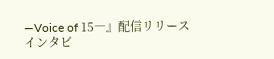―Voice of 15―』配信リリース
インタビ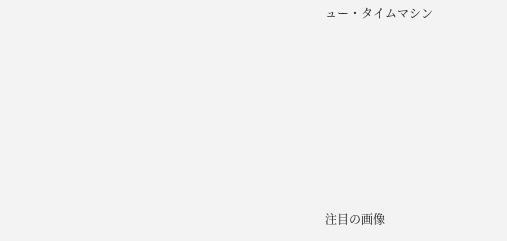ュー・タイムマシン







注目の画像